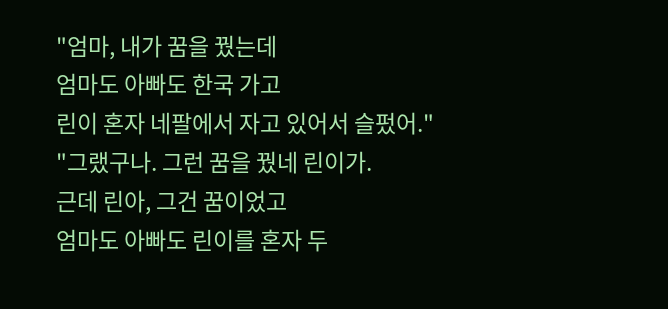"엄마, 내가 꿈을 꿨는데
엄마도 아빠도 한국 가고
린이 혼자 네팔에서 자고 있어서 슬펐어."
"그랬구나. 그런 꿈을 꿨네 린이가.
근데 린아, 그건 꿈이었고
엄마도 아빠도 린이를 혼자 두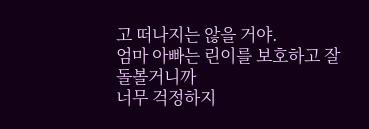고 떠나지는 않을 거야.
엄마 아빠는 린이를 보호하고 잘 돌볼거니까
너무 걱정하지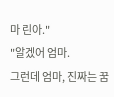마 린아."
"알겠어 엄마.
그런데 엄마, 진짜는 꿈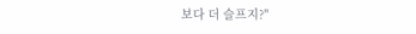보다 더 슬프지?"